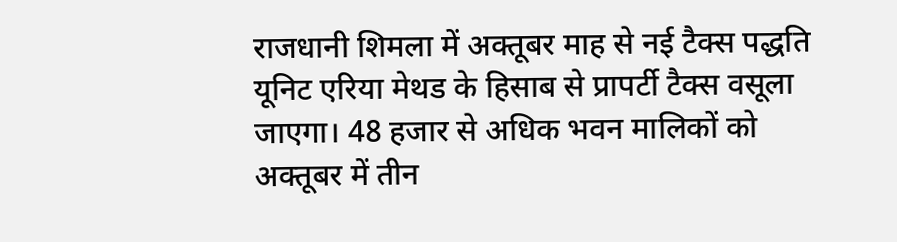राजधानी शिमला में अक्तूबर माह से नई टैक्स पद्धति यूनिट एरिया मेथड के हिसाब से प्रापर्टी टैक्स वसूला जाएगा। 48 हजार से अधिक भवन मालिकों को अक्तूबर में तीन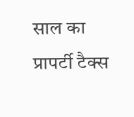साल का प्रापर्टी टैक्स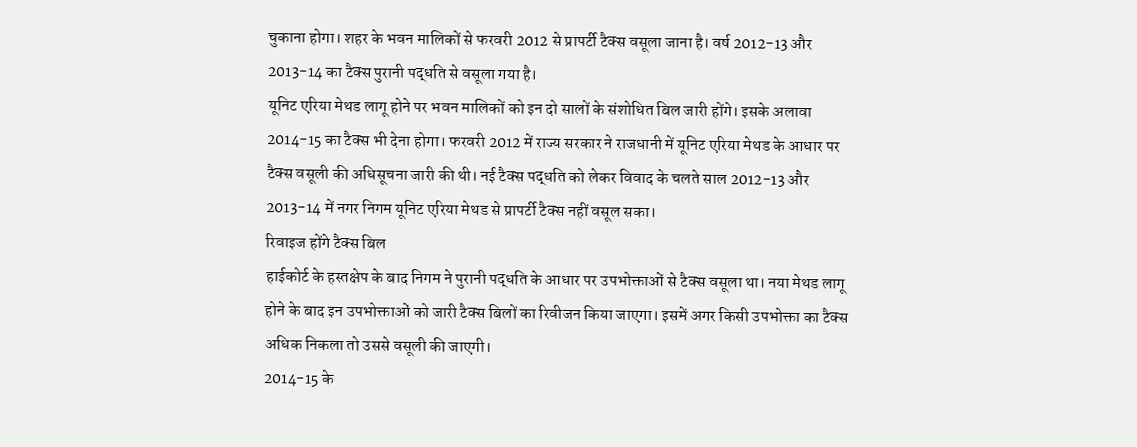चुकाना होगा। शहर के भवन मालिकों से फरवरी 2012 से प्रापर्टी टैक्स वसूला जाना है। वर्ष 2012-13 और 2013-14 का टैक्स पुरानी पद्धति से वसूला गया है।
यूनिट एरिया मेथड लागू होने पर भवन मालिकों को इन दो सालों के संशोधित बिल जारी होंगे। इसके अलावा 2014-15 का टैक्स भी देना होगा। फरवरी 2012 में राज्य सरकार ने राजधानी में यूनिट एरिया मेथड के आधार पर टैक्स वसूली की अधिसूचना जारी की थी। नई टैक्स पद्धति को लेकर विवाद के चलते साल 2012-13 और 2013-14 में नगर निगम यूनिट एरिया मेथड से प्रापर्टी टैक्स नहीं वसूल सका।
रिवाइज होंगे टैक्स बिल
हाईकोर्ट के हस्तक्षेप के बाद निगम ने पुरानी पद्धति के आधार पर उपभोक्ताओं से टैक्स वसूला था। नया मेथड लागू होने के बाद इन उपभोक्ताओं को जारी टैक्स बिलों का रिवीजन किया जाएगा। इसमें अगर किसी उपभोक्ता का टैक्स अधिक निकला तो उससे वसूली की जाएगी।
2014-15 के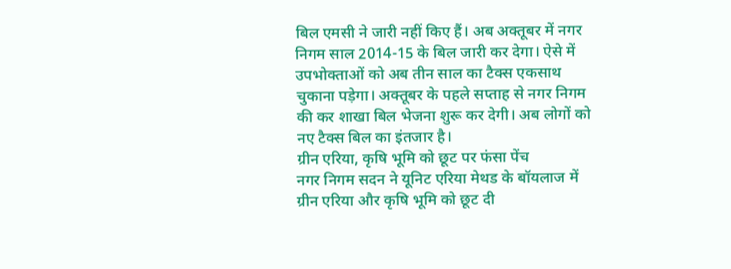बिल एमसी ने जारी नहीं किए हैं। अब अक्तूबर में नगर निगम साल 2014-15 के बिल जारी कर देगा। ऐसे में उपभोक्ताओं को अब तीन साल का टैक्स एकसाथ चुकाना पड़ेगा। अक्तूबर के पहले सप्ताह से नगर निगम की कर शाखा बिल भेजना शुरू कर देगी। अब लोगों को नए टैक्स बिल का इंतजार है।
ग्रीन एरिया, कृषि भूमि को छूट पर फंसा पेंच
नगर निगम सदन ने यूनिट एरिया मेथड के बॉयलाज में ग्रीन एरिया और कृषि भूमि को छूट दी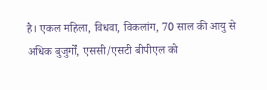है। एकल महिला, विधवा, विकलांग, 70 साल की आयु से अधिक बुजुर्गों, एससी/एसटी बीपीएल को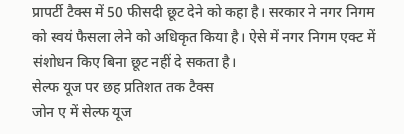प्रापर्टी टैक्स में 50 फीसदी छूट देने को कहा है। सरकार ने नगर निगम को स्वयं फैसला लेने को अधिकृत किया है। ऐसे में नगर निगम एक्ट में संशोधन किए बिना छूट नहीं दे सकता है।
सेल्फ यूज पर छह प्रतिशत तक टैक्स
जोन ए में सेल्फ यूज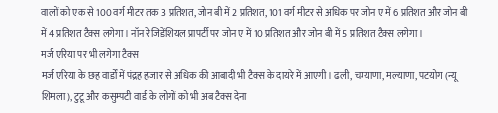वालों को एक से 100 वर्ग मीटर तक 3 प्रतिशत, जोन बी में 2 प्रतिशत, 101 वर्ग मीटर से अधिक पर जोन ए में 6 प्रतिशत और जोन बी में 4 प्रतिशत टैक्स लगेगा। नॉन रेजिडेंशियल प्रापर्टी पर जोन ए में 10 प्रतिशत और जोन बी में 5 प्रतिशत टैक्स लगेगा।
मर्ज एरिया पर भी लगेगा टैक्स
मर्ज एरिया के छह वार्डों में पंद्रह हजार से अधिक की आबादी भी टैक्स के दायरे में आएगी। ढली, चम्याणा, मल्याणा, पटयोग (न्यू शिमला), टुटू और कसुम्पटी वार्ड के लोगों को भी अब टैक्स देना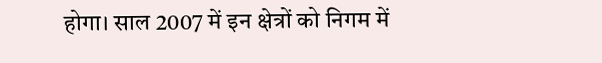होगा। साल 2007 में इन क्षेत्रों को निगम में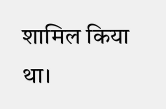शामिल किया था।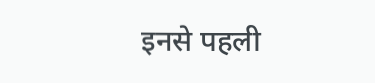इनसे पहली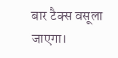बार टैक्स वसूला जाएगा।